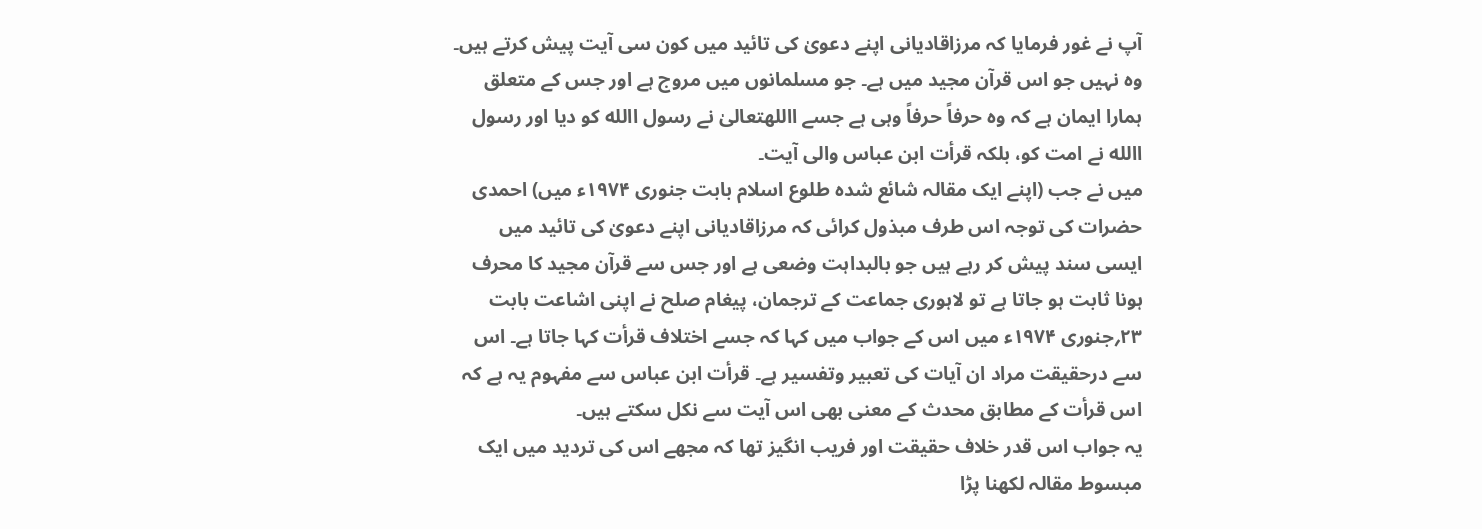آپ نے غور فرمایا کہ مرزاقادیانی اپنے دعویٰ کی تائید میں کون سی آیت پیش کرتے ہیں۔ وہ نہیں جو اس قرآن مجید میں ہے۔ جو مسلمانوں میں مروج ہے اور جس کے متعلق ہمارا ایمان ہے کہ وہ حرفاً حرفاً وہی ہے جسے االلهتعالیٰ نے رسول االله کو دیا اور رسول االله نے امت کو، بلکہ قرأت ابن عباس والی آیت۔
میں نے جب (اپنے ایک مقالہ شائع شدہ طلوع اسلام بابت جنوری ۱۹۷۴ء میں) احمدی حضرات کی توجہ اس طرف مبذول کرائی کہ مرزاقادیانی اپنے دعویٰ کی تائید میں ایسی سند پیش کر رہے ہیں جو بالبداہت وضعی ہے اور جس سے قرآن مجید کا محرف ہونا ثابت ہو جاتا ہے تو لاہوری جماعت کے ترجمان، پیغام صلح نے اپنی اشاعت بابت ۲۳؍جنوری ۱۹۷۴ء میں اس کے جواب میں کہا کہ جسے اختلاف قرأت کہا جاتا ہے۔ اس سے درحقیقت مراد ان آیات کی تعبیر وتفسیر ہے۔ قرأت ابن عباس سے مفہوم یہ ہے کہ اس قرأت کے مطابق محدث کے معنی بھی اس آیت سے نکل سکتے ہیں۔
یہ جواب اس قدر خلاف حقیقت اور فریب انگیز تھا کہ مجھے اس کی تردید میں ایک مبسوط مقالہ لکھنا پڑا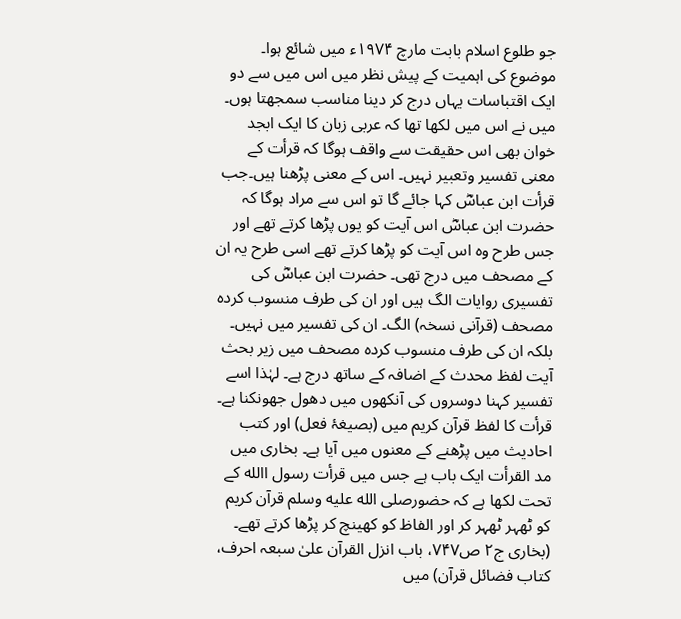جو طلوع اسلام بابت مارچ ۱۹۷۴ء میں شائع ہوا۔ موضوع کی اہمیت کے پیش نظر میں اس میں سے دو ایک اقتباسات یہاں درج کر دینا مناسب سمجھتا ہوں۔ میں نے اس میں لکھا تھا کہ عربی زبان کا ایک ابجد خوان بھی اس حقیقت سے واقف ہوگا کہ قرأت کے معنی تفسیر وتعبیر نہیں۔ اس کے معنی پڑھنا ہیں۔جب قرأت ابن عباسؓ کہا جائے گا تو اس سے مراد ہوگا کہ حضرت ابن عباسؓ اس آیت کو یوں پڑھا کرتے تھے اور جس طرح وہ اس آیت کو پڑھا کرتے تھے اسی طرح یہ ان کے مصحف میں درج تھی۔ حضرت ابن عباسؓ کی تفسیری روایات الگ ہیں اور ان کی طرف منسوب کردہ مصحف (قرآنی نسخہ) الگ۔ ان کی تفسیر میں نہیں۔ بلکہ ان کی طرف منسوب کردہ مصحف میں زیر بحث آیت لفظ محدث کے اضافہ کے ساتھ درج ہے۔ لہٰذا اسے تفسیر کہنا دوسروں کی آنکھوں میں دھول جھونکنا ہے۔ قرأت کا لفظ قرآن کریم میں (بصیغۂ فعل) اور کتب احادیث میں پڑھنے کے معنوں میں آیا ہے۔ بخاری میں مد القرأت ایک باب ہے جس میں قرأت رسول االله کے تحت لکھا ہے کہ حضورصلى الله عليه وسلم قرآن کریم کو ٹھہر ٹھہر کر اور الفاظ کو کھینچ کر پڑھا کرتے تھے۔ (بخاری ج۲ ص۷۴۷، باب انزل القرآن علیٰ سبعہ احرف، کتاب فضائل قرآن) میں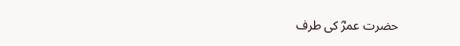حضرت عمرؓ کی طرف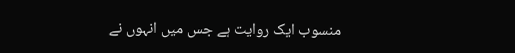منسوب ایک روایت ہے جس میں انہوں نے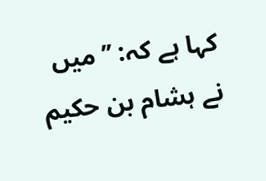کہا ہے کہ: ’’میں نے ہشام بن حکیم